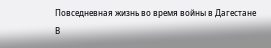Повседневная жизнь во время войны в Дагестане
В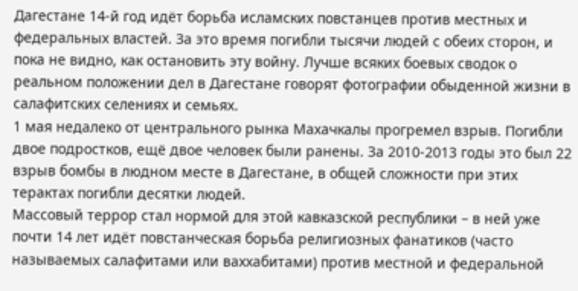Дагестане 14-й год идёт борьба исламских повстанцев против местных и федеральных властей. За это время погибли тысячи людей с обеих сторон, и пока не видно, как остановить эту войну. Лучше всяких боевых сводок о реальном положении дел в Дагестане говорят фотографии обыденной жизни в салафитских селениях и семьях.
1 мая недалеко от центрального рынка Махачкалы прогремел взрыв. Погибли двое подростков, ещё двое человек были ранены. За 2010-2013 годы это был 22 взрыв бомбы в людном месте в Дагестане, в общей сложности при этих терактах погибли десятки людей.
Массовый террор стал нормой для этой кавказской республики – в ней уже почти 14 лет идёт повстанческая борьба религиозных фанатиков (часто называемых салафитами или ваххабитами) против местной и федеральной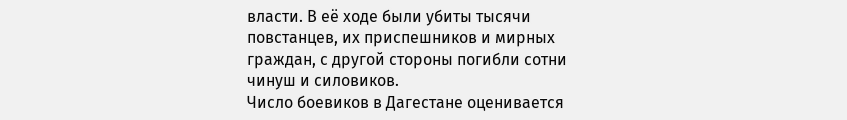власти. В её ходе были убиты тысячи повстанцев, их приспешников и мирных граждан, с другой стороны погибли сотни чинуш и силовиков.
Число боевиков в Дагестане оценивается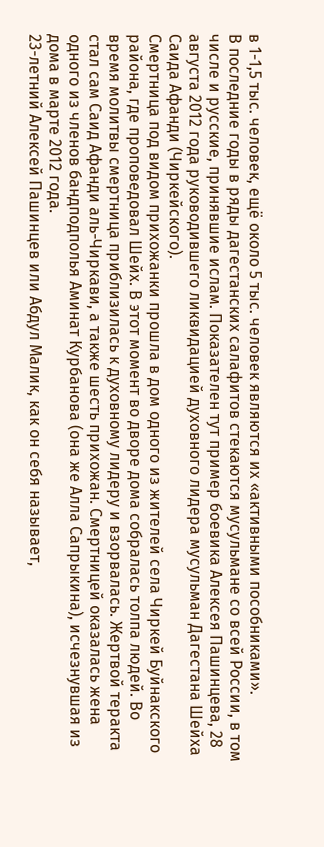в 1-1,5 тыс. человек, ещё около 5 тыс. человек являются их «активными пособниками».
В последние годы в ряды дагестанских салафитов стекаются мусульмане со всей России, в том числе и русские, принявшие ислам. Показателен тут пример боевика Алексея Пашинцева, 28 августа 2012 года руководившего ликвидацией духовного лидера мусульман Дагестана Шейха Саида Афанди (Чиркейского).
Смертница под видом прихожанки прошла в дом одного из жителей села Чиркей Буйнакского района, где проповедовал Шейх. В этот момент во дворе дома собралась толпа людей. Во время молитвы смертница приблизилась к духовному лидеру и взорвалась. Жертвой теракта стал сам Саид Афанди аль-Чиркави, а также шесть прихожан. Смертницей оказалась жена одного из членов бандподполья Аминат Курбанова (она же Алла Сапрыкина), исчезнувшая из дома в марте 2012 года.
23-летний Алексей Пашинцев или Абдул Малик, как он себя называет,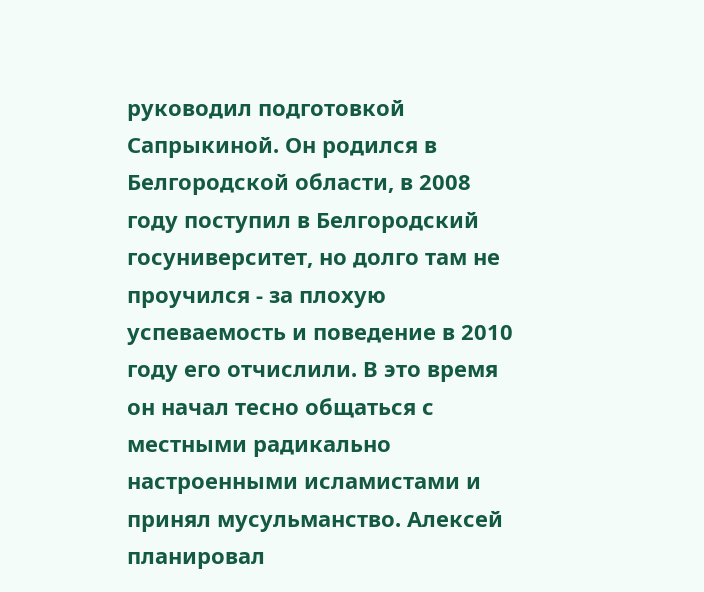руководил подготовкой Сапрыкиной. Он родился в Белгородской области, в 2008 году поступил в Белгородский госуниверситет, но долго там не проучился - за плохую успеваемость и поведение в 2010 году его отчислили. В это время он начал тесно общаться с местными радикально настроенными исламистами и принял мусульманство. Алексей планировал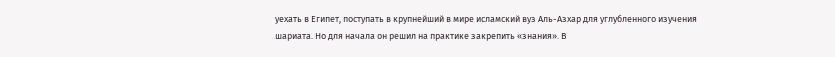уехать в Египет, поступать в крупнейший в мире исламский вуз Аль-Азхар для углубленного изучения шариата. Но для начала он решил на практике закрепить «знания». В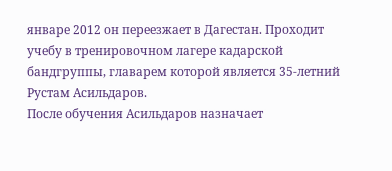январе 2012 он переезжает в Дагестан. Проходит учебу в тренировочном лагере кадарской бандгруппы, главарем которой является 35-летний Рустам Асильдаров.
После обучения Асильдаров назначает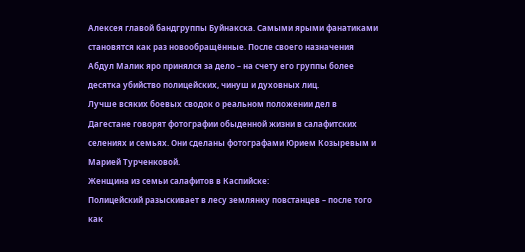Алексея главой бандгруппы Буйнакска. Самыми ярыми фанатиками становятся как раз новообращённые. После своего назначения Абдул Малик яро принялся за дело – на счету его группы более десятка убийство полицейских, чинуш и духовных лиц.
Лучше всяких боевых сводок о реальном положении дел в Дагестане говорят фотографии обыденной жизни в салафитских селениях и семьях. Они сделаны фотографами Юрием Козыревым и Марией Турченковой.
Женщина из семьи салафитов в Каспийске:
Полицейский разыскивает в лесу землянку повстанцев – после того как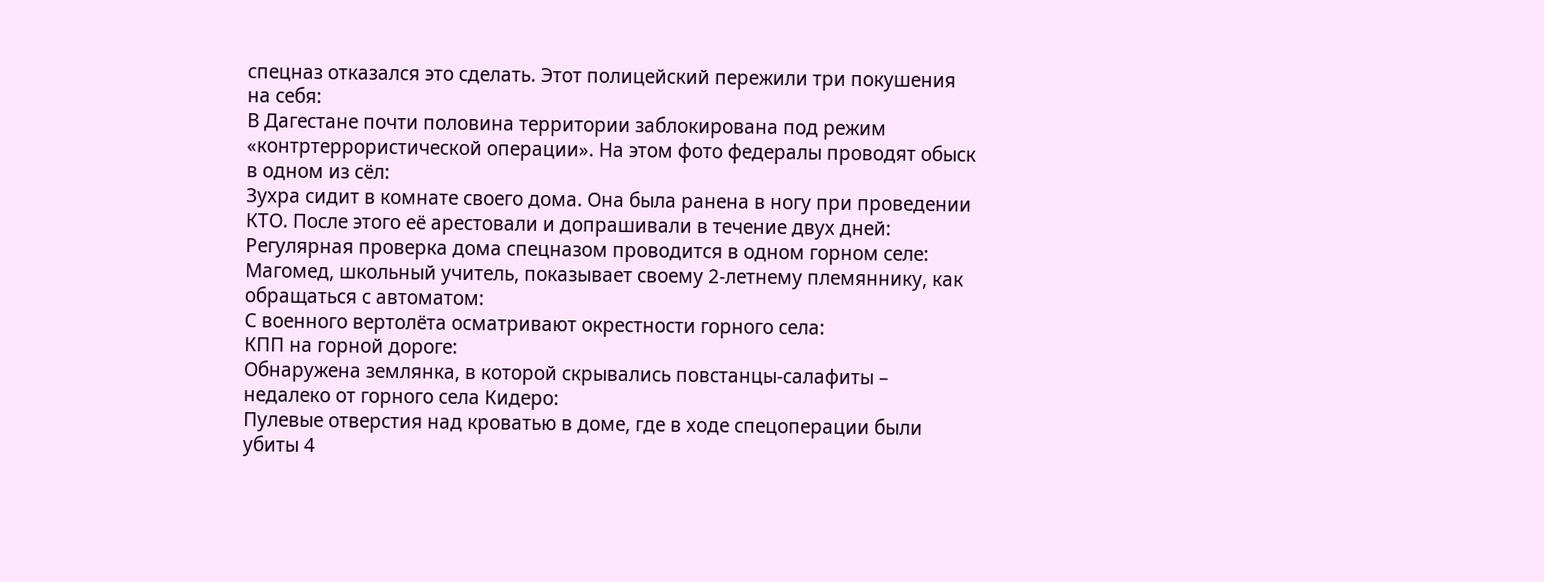спецназ отказался это сделать. Этот полицейский пережили три покушения на себя:
В Дагестане почти половина территории заблокирована под режим «контртеррористической операции». На этом фото федералы проводят обыск в одном из сёл:
Зухра сидит в комнате своего дома. Она была ранена в ногу при проведении КТО. После этого её арестовали и допрашивали в течение двух дней:
Регулярная проверка дома спецназом проводится в одном горном селе:
Магомед, школьный учитель, показывает своему 2-летнему племяннику, как обращаться с автоматом:
С военного вертолёта осматривают окрестности горного села:
КПП на горной дороге:
Обнаружена землянка, в которой скрывались повстанцы-салафиты – недалеко от горного села Кидеро:
Пулевые отверстия над кроватью в доме, где в ходе спецоперации были убиты 4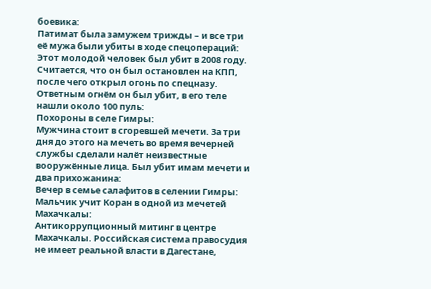боевика:
Патимат была замужем трижды – и все три её мужа были убиты в ходе спецопераций:
Этот молодой человек был убит в 2008 году. Считается, что он был остановлен на КПП, после чего открыл огонь по спецназу. Ответным огнём он был убит, в его теле нашли около 100 пуль:
Похороны в селе Гимры:
Мужчина стоит в сгоревшей мечети. За три дня до этого на мечеть во время вечерней службы сделали налёт неизвестные вооружённые лица. Был убит имам мечети и два прихожанина:
Вечер в семье салафитов в селении Гимры:
Мальчик учит Коран в одной из мечетей Махачкалы:
Антикоррупционный митинг в центре Махачкалы. Российская система правосудия не имеет реальной власти в Дагестане,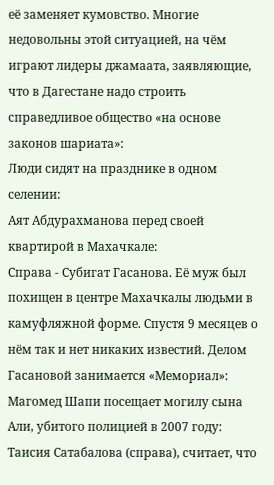её заменяет кумовство. Многие недовольны этой ситуацией, на чём играют лидеры джамаата, заявляющие, что в Дагестане надо строить справедливое общество «на основе законов шариата»:
Люди сидят на празднике в одном селении:
Аят Абдурахманова перед своей квартирой в Махачкале:
Справа - Субигат Гасанова. Её муж был похищен в центре Махачкалы людьми в камуфляжной форме. Спустя 9 месяцев о нём так и нет никаких известий. Делом Гасановой занимается «Мемориал»:
Магомед Шапи посещает могилу сына Али, убитого полицией в 2007 году:
Таисия Сатабалова (справа), считает, что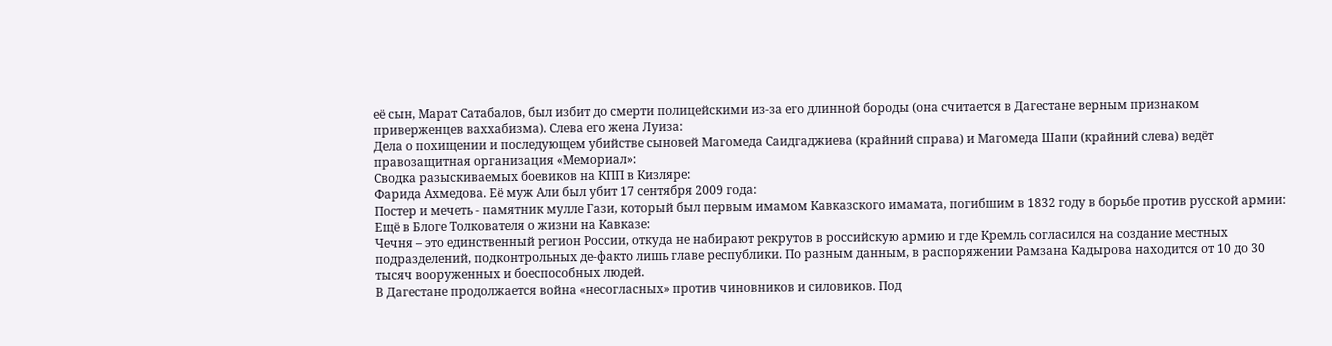её сын, Марат Сатабалов, был избит до смерти полицейскими из-за его длинной бороды (она считается в Дагестане верным признаком приверженцев ваххабизма). Слева его жена Луиза:
Дела о похищении и последующем убийстве сыновей Магомеда Саидгаджиева (крайний справа) и Магомеда Шапи (крайний слева) ведёт правозащитная организация «Мемориал»:
Сводка разыскиваемых боевиков на КПП в Кизляре:
Фарида Ахмедова. Её муж Али был убит 17 сентября 2009 года:
Постер и мечеть - памятник мулле Гази, который был первым имамом Кавказского имамата, погибшим в 1832 году в борьбе против русской армии:
Ещё в Блоге Толкователя о жизни на Кавказе:
Чечня – это единственный регион России, откуда не набирают рекрутов в российскую армию и где Кремль согласился на создание местных подразделений, подконтрольных де-факто лишь главе республики. По разным данным, в распоряжении Рамзана Кадырова находится от 10 до 30 тысяч вооруженных и боеспособных людей.
В Дагестане продолжается война «несогласных» против чиновников и силовиков. Под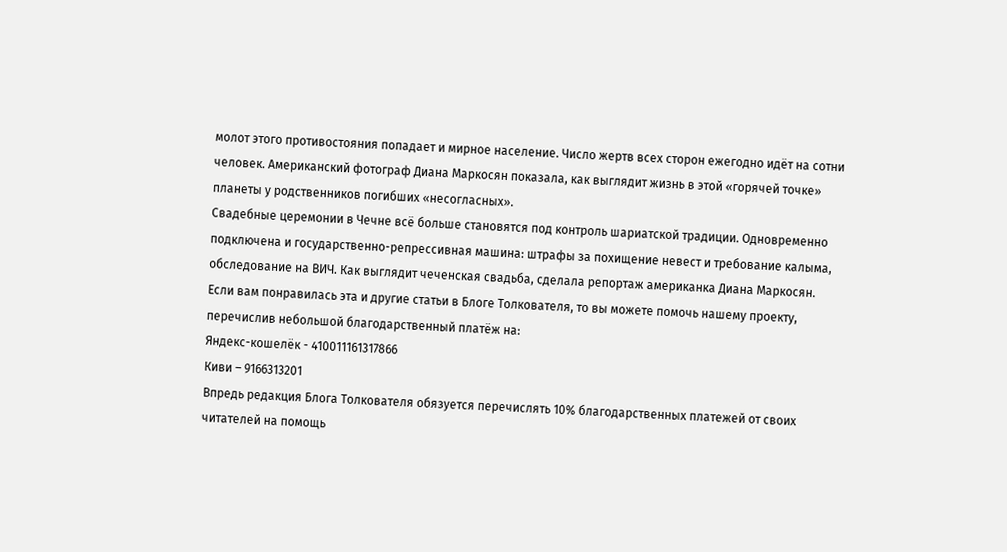молот этого противостояния попадает и мирное население. Число жертв всех сторон ежегодно идёт на сотни человек. Американский фотограф Диана Маркосян показала, как выглядит жизнь в этой «горячей точке» планеты у родственников погибших «несогласных».
Свадебные церемонии в Чечне всё больше становятся под контроль шариатской традиции. Одновременно подключена и государственно-репрессивная машина: штрафы за похищение невест и требование калыма, обследование на ВИЧ. Как выглядит чеченская свадьба, сделала репортаж американка Диана Маркосян.
Если вам понравилась эта и другие статьи в Блоге Толкователя, то вы можете помочь нашему проекту, перечислив небольшой благодарственный платёж на:
Яндекс-кошелёк - 410011161317866
Киви – 9166313201
Впредь редакция Блога Толкователя обязуется перечислять 10% благодарственных платежей от своих читателей на помощь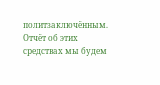политзаключённым. Отчёт об этих средствах мы будем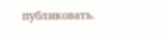публиковать.